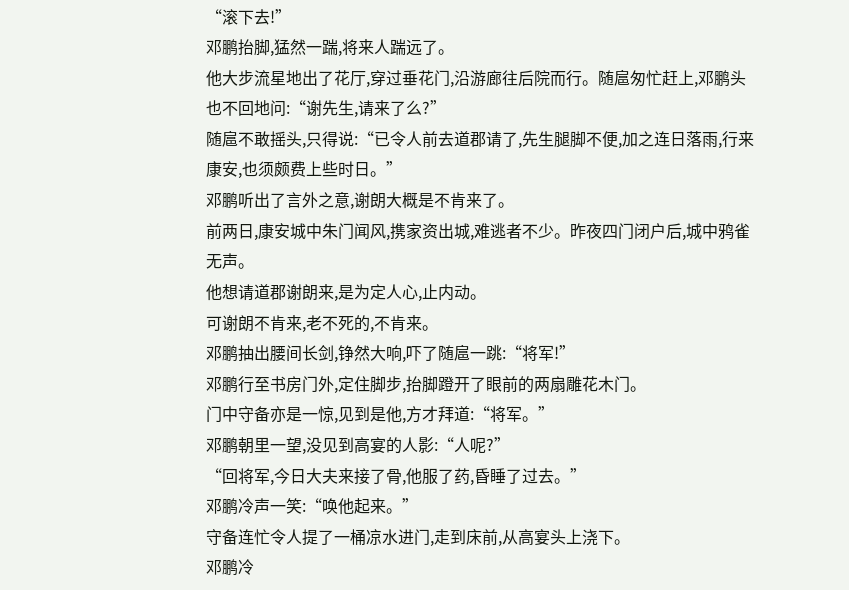“滚下去!”
邓鹏抬脚,猛然一踹,将来人踹远了。
他大步流星地出了花厅,穿过垂花门,沿游廊往后院而行。随扈匆忙赶上,邓鹏头也不回地问:“谢先生,请来了么?”
随扈不敢摇头,只得说:“已令人前去道郡请了,先生腿脚不便,加之连日落雨,行来康安,也须颇费上些时日。”
邓鹏听出了言外之意,谢朗大概是不肯来了。
前两日,康安城中朱门闻风,携家资出城,难逃者不少。昨夜四门闭户后,城中鸦雀无声。
他想请道郡谢朗来,是为定人心,止内动。
可谢朗不肯来,老不死的,不肯来。
邓鹏抽出腰间长剑,铮然大响,吓了随扈一跳:“将军!”
邓鹏行至书房门外,定住脚步,抬脚蹬开了眼前的两扇雕花木门。
门中守备亦是一惊,见到是他,方才拜道:“将军。”
邓鹏朝里一望,没见到高宴的人影:“人呢?”
“回将军,今日大夫来接了骨,他服了药,昏睡了过去。”
邓鹏冷声一笑:“唤他起来。”
守备连忙令人提了一桶凉水进门,走到床前,从高宴头上浇下。
邓鹏冷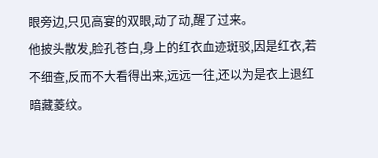眼旁边,只见高宴的双眼,动了动,醒了过来。
他披头散发,脸孔苍白,身上的红衣血迹斑驳,因是红衣,若不细查,反而不大看得出来,远远一往,还以为是衣上退红暗藏菱纹。